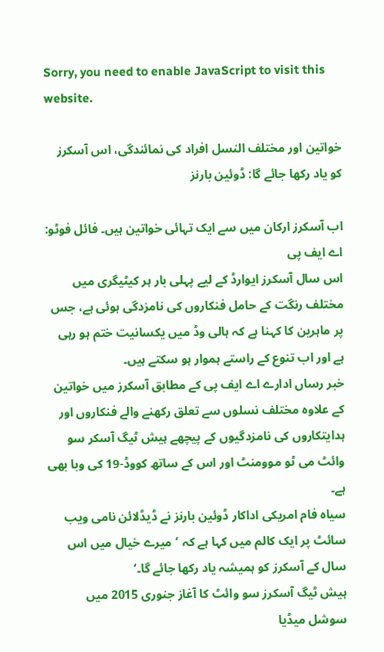Sorry, you need to enable JavaScript to visit this website.

خواتین اور مختلف النسل افراد کی نمائندگی، اس آسکرز کو یاد رکھا جائے گا: ڈوئین بارنز

اب آسکرز ارکان میں سے ایک تہائی خواتین ہیں۔ فائل فوٹو: اے ایف پی
اس سال آسکرز ایوارڈ کے لیے پہلی بار ہر کیٹیگری میں مختلف رنگت کے حامل فنکاروں کی نامزدگی ہوئی ہے، جس پر ماہرین کا کہنا ہے کہ ہالی وڈ میں یکسانیت ختم ہو رہی ہے اور اب تنوع کے راستے ہموار ہو سکتے ہیں۔
خبر رساں ادارے اے ایف پی کے مطابق آسکرز میں خواتین کے علاوہ مختلف نسلوں سے تعلق رکھنے والے فنکاروں اور ہدایتکاروں کی نامزدگیوں کے پیچھے ہیش ٹیگ آسکر سو وائٹ می ٹو موومنٹ اور اس کے ساتھ کووڈ-19 کی وبا بھی ہے۔
سیاہ فام امریکی اداکار ڈوئین بارنز نے ڈیڈلائن نامی ویب سائٹ پر ایک کالم میں کہا ہے کہ ’میرے خیال میں اس سال کے آسکرز کو ہمیشہ یاد رکھا جائے گا۔‘
ہیش ٹیگ آسکرز سو وائٹ کا آغاز جنوری 2015 میں سوشل میڈیا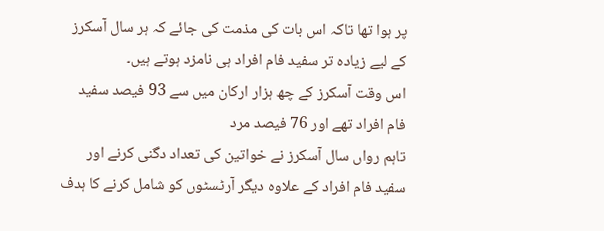پر ہوا تھا تاکہ اس بات کی مذمت کی جائے کہ ہر سال آسکرز کے لیے زیادہ تر سفید فام افراد ہی نامزد ہوتے ہیں۔
اس وقت آسکرز کے چھ ہزار ارکان میں سے 93 فیصد سفید فام افراد تھے اور 76 فیصد مرد
تاہم رواں سال آسکرز نے خواتین کی تعداد دگنی کرنے اور سفید فام افراد کے علاوہ دیگر آرٹسٹوں کو شامل کرنے کا ہدف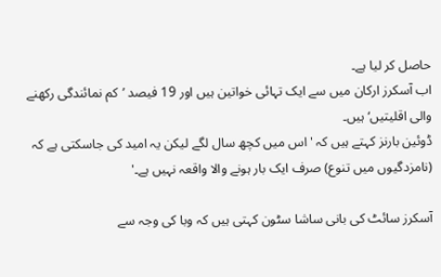حاصل کر لیا ہے۔
اب آسکرز ارکان میں سے ایک تہائی خواتین ہیں اور 19 فیصد ’کم نمائندگی رکھنے والی اقلیتیں‘ ہیں۔
ڈوئین بارنز کہتے ہیں کہ 'اس میں کچھ سال لگے لیکن یہ امید کی جاسکتی ہے کہ (نامزدگیوں میں تنوع) صرف ایک بار ہونے والا واقعہ نہیں ہے۔'

آسکرز سائٹ کی بانی ساشا سٹون کہتی ہیں کہ وبا کی وجہ سے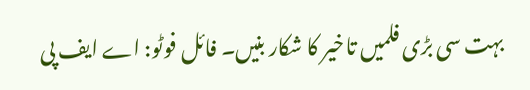بہت سی بڑی فلمیں تاخیر کا شکار بنیں۔ فائل فوٹو: اے ایف پی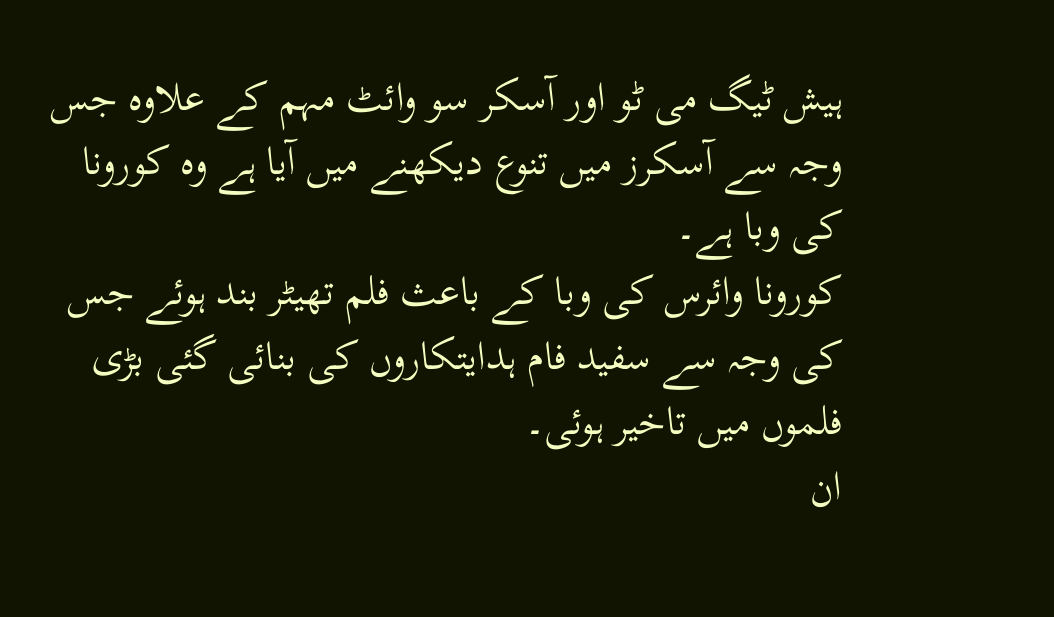ہیش ٹیگ می ٹو اور آسکر سو وائٹ مہم کے علاوہ جس وجہ سے آسکرز میں تنوع دیکھنے میں آیا ہے وہ کورونا کی وبا ہے۔
کورونا وائرس کی وبا کے باعث فلم تھیٹر بند ہوئے جس کی وجہ سے سفید فام ہدایتکاروں کی بنائی گئی بڑی فلموں میں تاخیر ہوئی۔
ان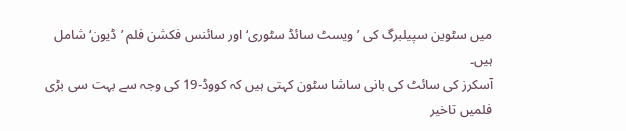میں سٹوین سپیلبرگ کی ’ویسٹ سائڈ سٹوری‘ اور سائنس فکشن فلم ’ڈیون‘ شامل ہیں۔
آسکرز کی سائٹ کی بانی ساشا سٹون کہتی ہیں کہ کووڈ-19 کی وجہ سے بہت سی بڑی فلمیں تاخیر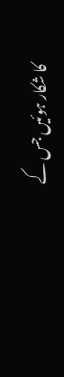کا شکار ہوئیں جس کے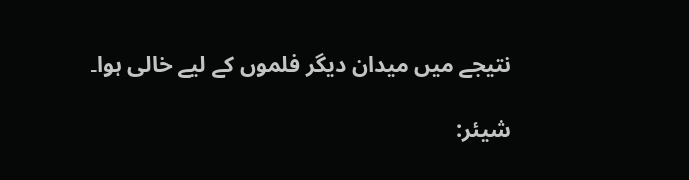نتیجے میں میدان دیگر فلموں کے لیے خالی ہوا۔

شیئر: